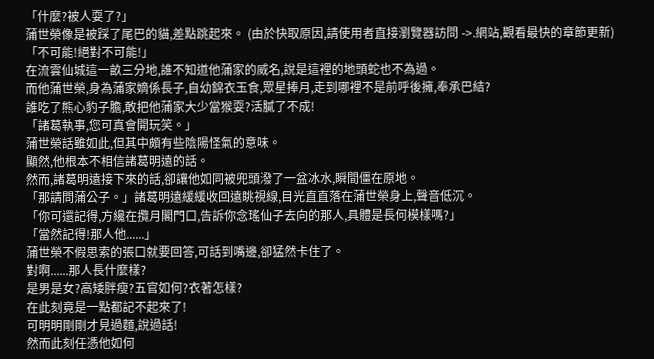「什麼?被人耍了?」
蒲世榮像是被踩了尾巴的貓,差點跳起來。 (由於快取原因,請使用者直接瀏覽器訪問 ->.網站,觀看最快的章節更新)
「不可能!絕對不可能!」
在流雲仙城這一畝三分地,誰不知道他蒲家的威名,說是這裡的地頭蛇也不為過。
而他蒲世榮,身為蒲家嫡係長子,自幼錦衣玉食,眾星捧月,走到哪裡不是前呼後擁,奉承巴結?
誰吃了熊心豹子膽,敢把他蒲家大少當猴耍?活膩了不成!
「諸葛執事,您可真會開玩笑。」
蒲世榮話雖如此,但其中頗有些陰陽怪氣的意味。
顯然,他根本不相信諸葛明遠的話。
然而,諸葛明遠接下來的話,卻讓他如同被兜頭潑了一盆冰水,瞬間僵在原地。
「那請問蒲公子。」諸葛明遠緩緩收回遠眺視線,目光直直落在蒲世榮身上,聲音低沉。
「你可還記得,方纔在攬月閣門口,告訴你念瑤仙子去向的那人,具體是長何模樣嗎?」
「當然記得!那人他......」
蒲世榮不假思索的張口就要回答,可話到嘴邊,卻猛然卡住了。
對啊......那人長什麼樣?
是男是女?高矮胖瘦?五官如何?衣著怎樣?
在此刻竟是一點都記不起來了!
可明明剛剛才見過麵,說過話!
然而此刻任憑他如何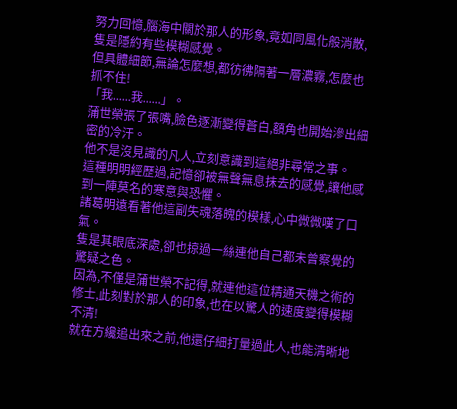努力回憶,腦海中關於那人的形象,竟如同風化般消散,隻是隱約有些模糊感覺。
但具體細節,無論怎麼想,都彷彿隔著一層濃霧,怎麼也抓不住!
「我......我......」。
蒲世榮張了張嘴,臉色逐漸變得蒼白,額角也開始滲出細密的冷汗。
他不是沒見識的凡人,立刻意識到這絕非尋常之事。
這種明明經歷過,記憶卻被無聲無息抹去的感覺,讓他感到一陣莫名的寒意與恐懼。
諸葛明遠看著他這副失魂落魄的模樣,心中微微嘆了口氣。
隻是其眼底深處,卻也掠過一絲連他自己都未曾察覺的驚疑之色。
因為,不僅是蒲世榮不記得,就連他這位精通天機之術的修士,此刻對於那人的印象,也在以驚人的速度變得模糊不清!
就在方纔追出來之前,他還仔細打量過此人,也能清晰地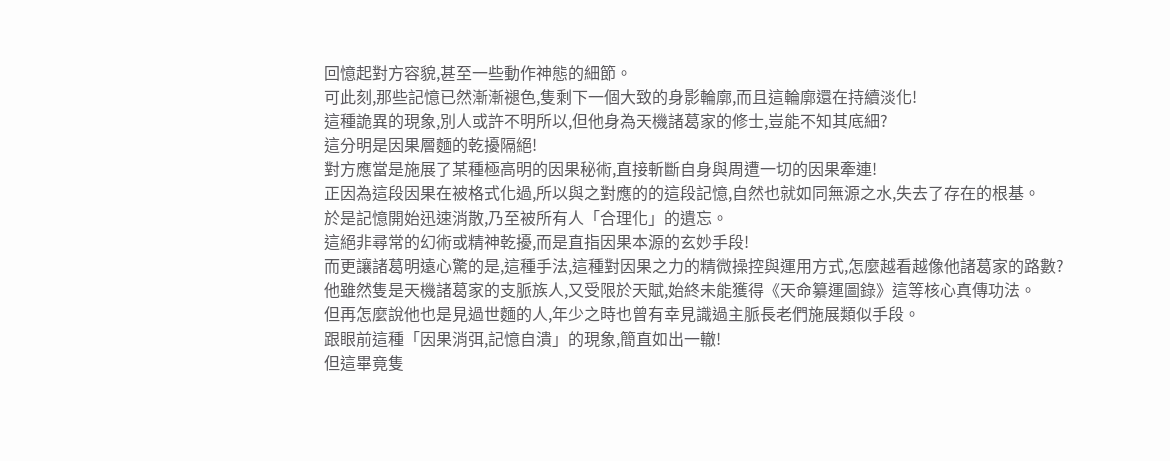回憶起對方容貌,甚至一些動作神態的細節。
可此刻,那些記憶已然漸漸褪色,隻剩下一個大致的身影輪廓,而且這輪廓還在持續淡化!
這種詭異的現象,別人或許不明所以,但他身為天機諸葛家的修士,豈能不知其底細?
這分明是因果層麵的乾擾隔絕!
對方應當是施展了某種極高明的因果秘術,直接斬斷自身與周遭一切的因果牽連!
正因為這段因果在被格式化過,所以與之對應的的這段記憶,自然也就如同無源之水,失去了存在的根基。
於是記憶開始迅速消散,乃至被所有人「合理化」的遺忘。
這絕非尋常的幻術或精神乾擾,而是直指因果本源的玄妙手段!
而更讓諸葛明遠心驚的是,這種手法,這種對因果之力的精微操控與運用方式,怎麼越看越像他諸葛家的路數?
他雖然隻是天機諸葛家的支脈族人,又受限於天賦,始終未能獲得《天命纂運圖錄》這等核心真傳功法。
但再怎麼說他也是見過世麵的人,年少之時也曾有幸見識過主脈長老們施展類似手段。
跟眼前這種「因果消弭,記憶自潰」的現象,簡直如出一轍!
但這畢竟隻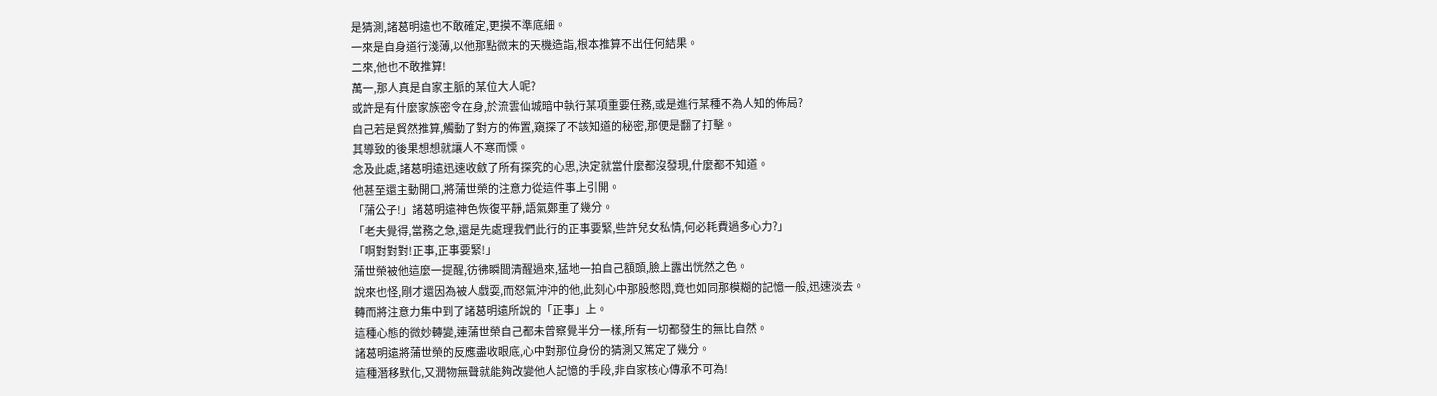是猜測,諸葛明遠也不敢確定,更摸不準底細。
一來是自身道行淺薄,以他那點微末的天機造詣,根本推算不出任何結果。
二來,他也不敢推算!
萬一,那人真是自家主脈的某位大人呢?
或許是有什麼家族密令在身,於流雲仙城暗中執行某項重要任務,或是進行某種不為人知的佈局?
自己若是貿然推算,觸動了對方的佈置,窺探了不該知道的秘密,那便是翻了打擊。
其導致的後果想想就讓人不寒而慄。
念及此處,諸葛明遠迅速收斂了所有探究的心思,決定就當什麼都沒發現,什麼都不知道。
他甚至還主動開口,將蒲世榮的注意力從這件事上引開。
「蒲公子!」諸葛明遠神色恢復平靜,語氣鄭重了幾分。
「老夫覺得,當務之急,還是先處理我們此行的正事要緊,些許兒女私情,何必耗費過多心力?」
「啊對對對!正事,正事要緊!」
蒲世榮被他這麼一提醒,彷彿瞬間清醒過來,猛地一拍自己額頭,臉上露出恍然之色。
說來也怪,剛才還因為被人戲耍,而怒氣沖沖的他,此刻心中那股憋悶,竟也如同那模糊的記憶一般,迅速淡去。
轉而將注意力集中到了諸葛明遠所說的「正事」上。
這種心態的微妙轉變,連蒲世榮自己都未曾察覺半分一樣,所有一切都發生的無比自然。
諸葛明遠將蒲世榮的反應盡收眼底,心中對那位身份的猜測又篤定了幾分。
這種潛移默化,又潤物無聲就能夠改變他人記憶的手段,非自家核心傳承不可為!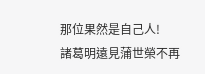那位果然是自己人!
諸葛明遠見蒲世榮不再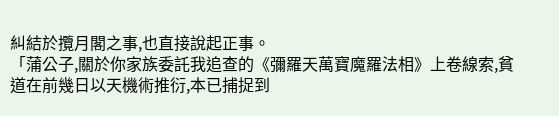糾結於攬月閣之事,也直接說起正事。
「蒲公子,關於你家族委託我追查的《彌羅天萬寶魔羅法相》上卷線索,貧道在前幾日以天機術推衍,本已捕捉到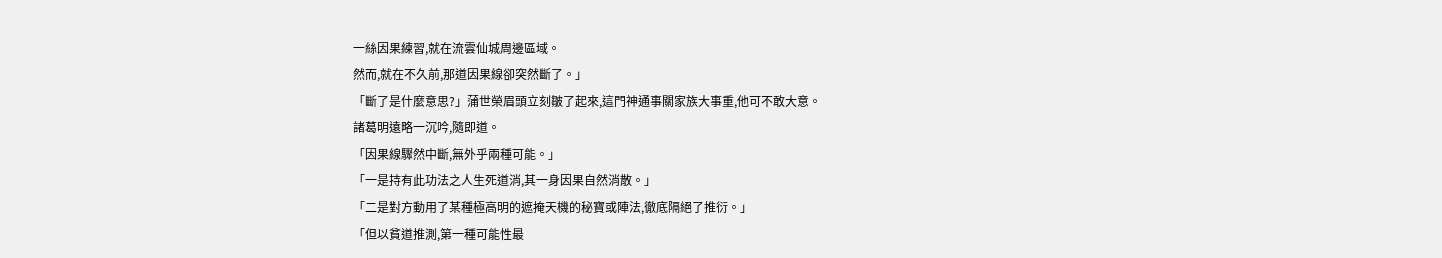一絲因果練習,就在流雲仙城周邊區域。
然而,就在不久前,那道因果線卻突然斷了。」
「斷了是什麼意思?」蒲世榮眉頭立刻皺了起來,這門神通事關家族大事重,他可不敢大意。
諸葛明遠略一沉吟,隨即道。
「因果線驟然中斷,無外乎兩種可能。」
「一是持有此功法之人生死道消,其一身因果自然消散。」
「二是對方動用了某種極高明的遮掩天機的秘寶或陣法,徹底隔絕了推衍。」
「但以貧道推測,第一種可能性最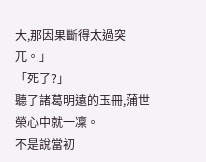大,那因果斷得太過突兀。」
「死了?」
聽了諸葛明遠的玉冊,蒲世榮心中就一凜。
不是說當初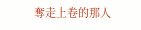奪走上卷的那人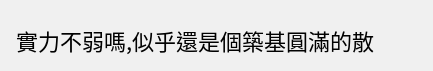實力不弱嗎,似乎還是個築基圓滿的散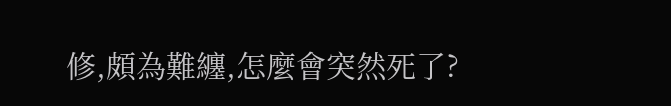修,頗為難纏,怎麼會突然死了?